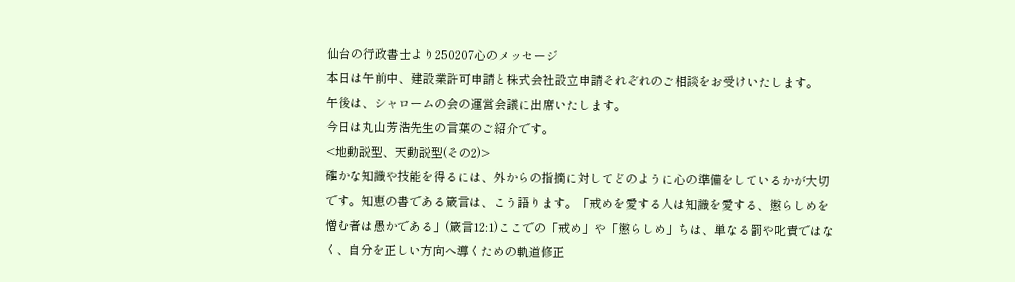仙台の行政書士より250207心のメッセージ
本日は午前中、建設業許可申請と株式会社設立申請それぞれのご相談をお受けいたします。
午後は、シャロームの会の運営会議に出席いたします。
今日は丸山芳浩先生の言葉のご紹介です。
<地動説型、天動説型(その2)>
確かな知識や技能を得るには、外からの指摘に対してどのように心の準備をしているかが大切です。知恵の書である箴言は、こう語ります。「戒めを愛する人は知識を愛する、懲らしめを憎む者は愚かである」(箴言12:1)ここでの「戒め」や「懲らしめ」ちは、単なる罰や叱責ではなく、自分を正しい方向へ導くための軌道修正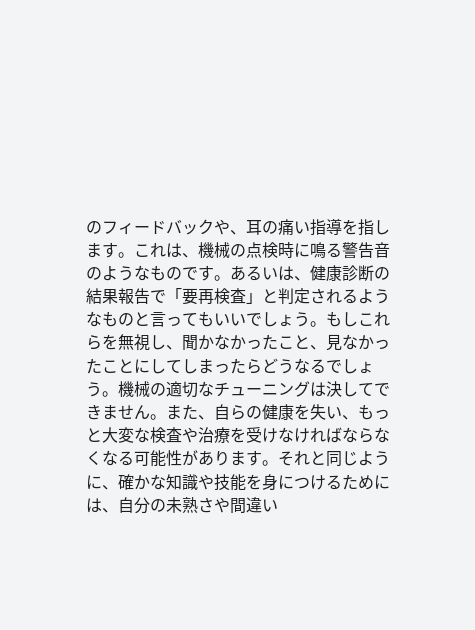のフィードバックや、耳の痛い指導を指します。これは、機械の点検時に鳴る警告音のようなものです。あるいは、健康診断の結果報告で「要再検査」と判定されるようなものと言ってもいいでしょう。もしこれらを無視し、聞かなかったこと、見なかったことにしてしまったらどうなるでしょう。機械の適切なチューニングは決してできません。また、自らの健康を失い、もっと大変な検査や治療を受けなければならなくなる可能性があります。それと同じように、確かな知識や技能を身につけるためには、自分の未熟さや間違い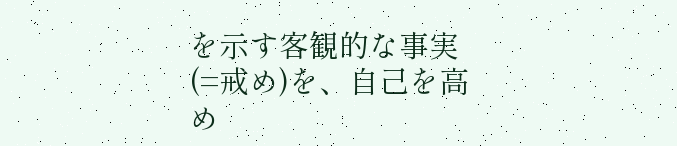を示す客観的な事実(=戒め)を、自己を高め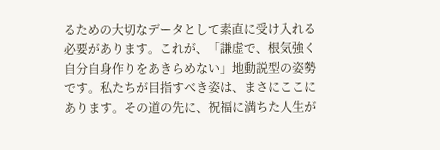るための大切なデータとして素直に受け入れる必要があります。これが、「謙虚で、根気強く自分自身作りをあきらめない」地動説型の姿勢です。私たちが目指すべき姿は、まさにここにあります。その道の先に、祝福に満ちた人生が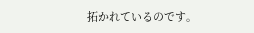拓かれているのです。